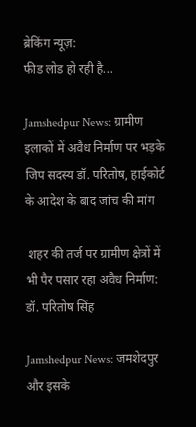ब्रेकिंग न्यूज़:
फीड लोड हो रही है...

Jamshedpur News: ग्रामीण इलाकों में अवैध निर्माण पर भड़के जिप सदस्य डॉ. परितोष, हाईकोर्ट के आदेश के बाद जांच की मांग

 शहर की तर्ज पर ग्रामीण क्षेत्रों में भी पैर पसार रहा अवैध निर्माण: डॉ. परितोष सिंह

Jamshedpur News: जमशेदपुर और इसके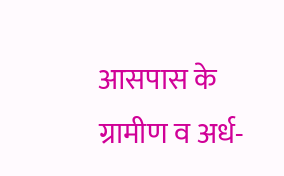आसपास के ग्रामीण व अर्ध-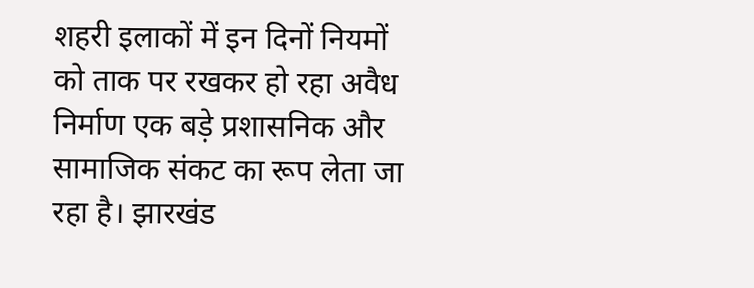शहरी इलाकों में इन दिनों नियमों को ताक पर रखकर हो रहा अवैध निर्माण एक बड़े प्रशासनिक और सामाजिक संकट का रूप लेता जा रहा है। झारखंड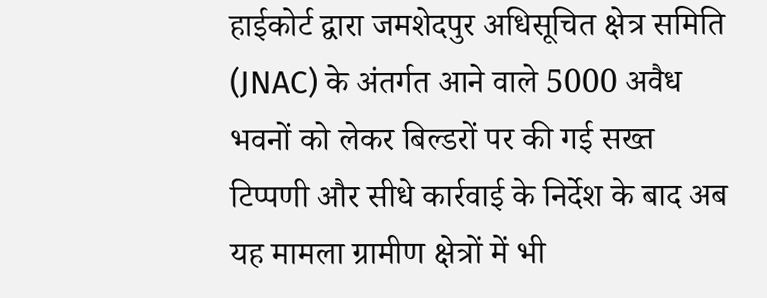हाईकोर्ट द्वारा जमशेदपुर अधिसूचित क्षेत्र समिति (JNAC) के अंतर्गत आने वाले 5000 अवैध भवनों को लेकर बिल्डरों पर की गई सख्त टिप्पणी और सीधे कार्रवाई के निर्देश के बाद अब यह मामला ग्रामीण क्षेत्रों में भी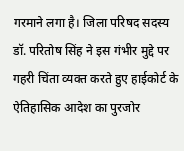गरमाने लगा है। जिला परिषद सदस्य डॉ. परितोष सिंह ने इस गंभीर मुद्दे पर गहरी चिंता व्यक्त करते हुए हाईकोर्ट के ऐतिहासिक आदेश का पुरजोर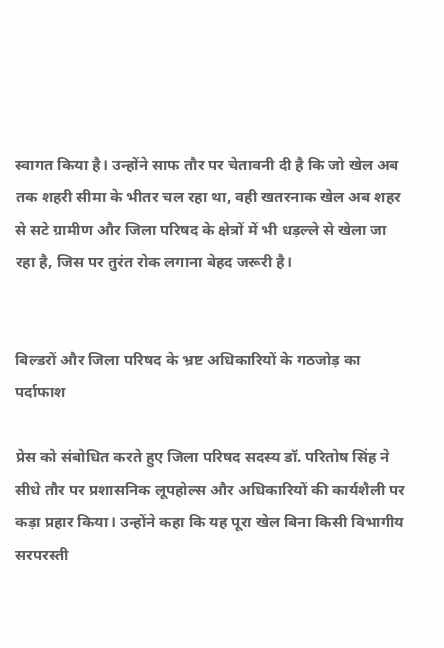स्वागत किया है। उन्होंने साफ तौर पर चेतावनी दी है कि जो खेल अब तक शहरी सीमा के भीतर चल रहा था, वही खतरनाक खेल अब शहर से सटे ग्रामीण और जिला परिषद के क्षेत्रों में भी धड़ल्ले से खेला जा रहा है, जिस पर तुरंत रोक लगाना बेहद जरूरी है।


बिल्डरों और जिला परिषद के भ्रष्ट अधिकारियों के गठजोड़ का पर्दाफाश

प्रेस को संबोधित करते हुए जिला परिषद सदस्य डॉ. परितोष सिंह ने सीधे तौर पर प्रशासनिक लूपहोल्स और अधिकारियों की कार्यशैली पर कड़ा प्रहार किया। उन्होंने कहा कि यह पूरा खेल बिना किसी विभागीय सरपरस्ती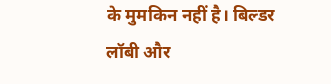के मुमकिन नहीं है। बिल्डर लॉबी और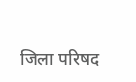जिला परिषद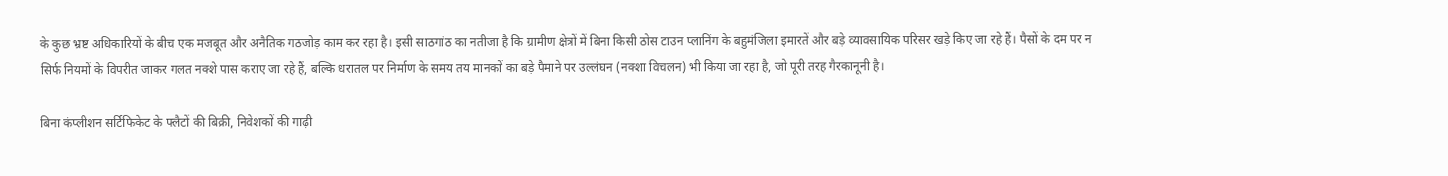के कुछ भ्रष्ट अधिकारियों के बीच एक मजबूत और अनैतिक गठजोड़ काम कर रहा है। इसी साठगांठ का नतीजा है कि ग्रामीण क्षेत्रों में बिना किसी ठोस टाउन प्लानिंग के बहुमंजिला इमारतें और बड़े व्यावसायिक परिसर खड़े किए जा रहे हैं। पैसों के दम पर न सिर्फ नियमों के विपरीत जाकर गलत नक्शे पास कराए जा रहे हैं, बल्कि धरातल पर निर्माण के समय तय मानकों का बड़े पैमाने पर उल्लंघन (नक्शा विचलन) भी किया जा रहा है, जो पूरी तरह गैरकानूनी है।

बिना कंप्लीशन सर्टिफिकेट के फ्लैटों की बिक्री, निवेशकों की गाढ़ी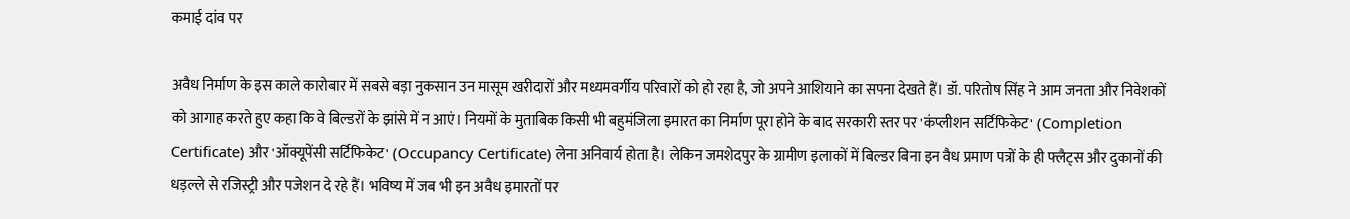कमाई दांव पर

अवैध निर्माण के इस काले कारोबार में सबसे बड़ा नुकसान उन मासूम खरीदारों और मध्यमवर्गीय परिवारों को हो रहा है, जो अपने आशियाने का सपना देखते हैं। डॉ. परितोष सिंह ने आम जनता और निवेशकों को आगाह करते हुए कहा कि वे बिल्डरों के झांसे में न आएं। नियमों के मुताबिक किसी भी बहुमंजिला इमारत का निर्माण पूरा होने के बाद सरकारी स्तर पर 'कंप्लीशन सर्टिफिकेट' (Completion Certificate) और 'ऑक्यूपेंसी सर्टिफिकेट' (Occupancy Certificate) लेना अनिवार्य होता है। लेकिन जमशेदपुर के ग्रामीण इलाकों में बिल्डर बिना इन वैध प्रमाण पत्रों के ही फ्लैट्स और दुकानों की धड़ल्ले से रजिस्ट्री और पजेशन दे रहे हैं। भविष्य में जब भी इन अवैध इमारतों पर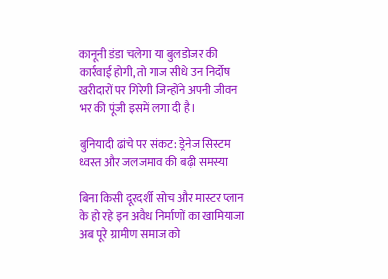कानूनी डंडा चलेगा या बुलडोजर की कार्रवाई होगी, तो गाज सीधे उन निर्दोष खरीदारों पर गिरेगी जिन्होंने अपनी जीवन भर की पूंजी इसमें लगा दी है।

बुनियादी ढांचे पर संकट: ड्रेनेज सिस्टम ध्वस्त और जलजमाव की बढ़ी समस्या

बिना किसी दूरदर्शी सोच और मास्टर प्लान के हो रहे इन अवैध निर्माणों का खामियाजा अब पूरे ग्रामीण समाज को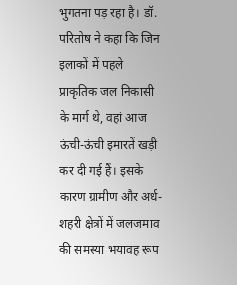भुगतना पड़ रहा है। डॉ. परितोष ने कहा कि जिन इलाकों में पहले प्राकृतिक जल निकासी के मार्ग थे, वहां आज ऊंची-ऊंची इमारतें खड़ी कर दी गई हैं। इसके कारण ग्रामीण और अर्ध-शहरी क्षेत्रों में जलजमाव की समस्या भयावह रूप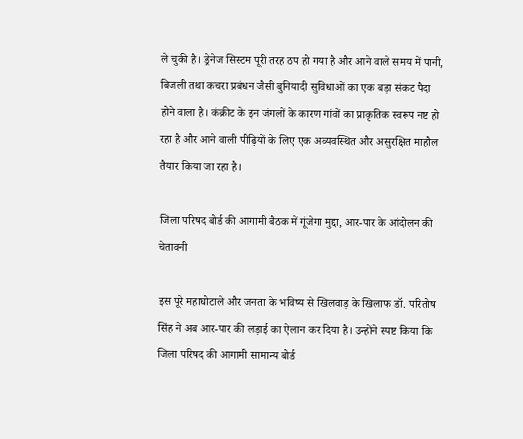ले चुकी है। ड्रेनेज सिस्टम पूरी तरह ठप हो गया है और आने वाले समय में पानी, बिजली तथा कचरा प्रबंधन जैसी बुनियादी सुविधाओं का एक बड़ा संकट पैदा होने वाला है। कंक्रीट के इन जंगलों के कारण गांवों का प्राकृतिक स्वरूप नष्ट हो रहा है और आने वाली पीढ़ियों के लिए एक अव्यवस्थित और असुरक्षित माहौल तैयार किया जा रहा है।

जिला परिषद बोर्ड की आगामी बैठक में गूंजेगा मुद्दा, आर-पार के आंदोलन की चेतावनी

इस पूरे महाघोटाले और जनता के भविष्य से खिलवाड़ के खिलाफ डॉ. परितोष सिंह ने अब आर-पार की लड़ाई का ऐलान कर दिया है। उन्होंने स्पष्ट किया कि जिला परिषद की आगामी सामान्य बोर्ड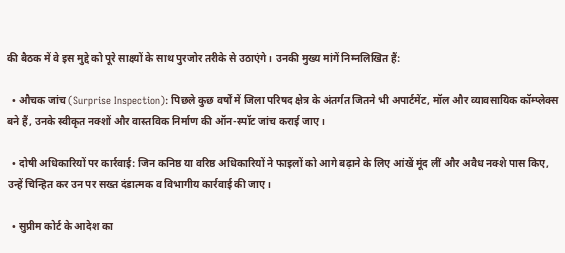की बैठक में वे इस मुद्दे को पूरे साक्ष्यों के साथ पुरजोर तरीके से उठाएंगे। उनकी मुख्य मांगें निम्नलिखित हैं:

  • औचक जांच (Surprise Inspection): पिछले कुछ वर्षों में जिला परिषद क्षेत्र के अंतर्गत जितने भी अपार्टमेंट, मॉल और व्यावसायिक कॉम्प्लेक्स बने हैं, उनके स्वीकृत नक्शों और वास्तविक निर्माण की ऑन-स्पॉट जांच कराई जाए।

  • दोषी अधिकारियों पर कार्रवाई: जिन कनिष्ठ या वरिष्ठ अधिकारियों ने फाइलों को आगे बढ़ाने के लिए आंखें मूंद लीं और अवैध नक्शे पास किए, उन्हें चिन्हित कर उन पर सख्त दंडात्मक व विभागीय कार्रवाई की जाए।

  • सुप्रीम कोर्ट के आदेश का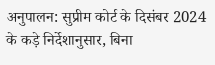अनुपालन: सुप्रीम कोर्ट के दिसंबर 2024 के कड़े निर्देशानुसार, बिना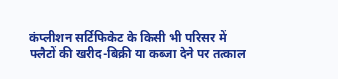कंप्लीशन सर्टिफिकेट के किसी भी परिसर में फ्लैटों की खरीद-बिक्री या कब्जा देने पर तत्काल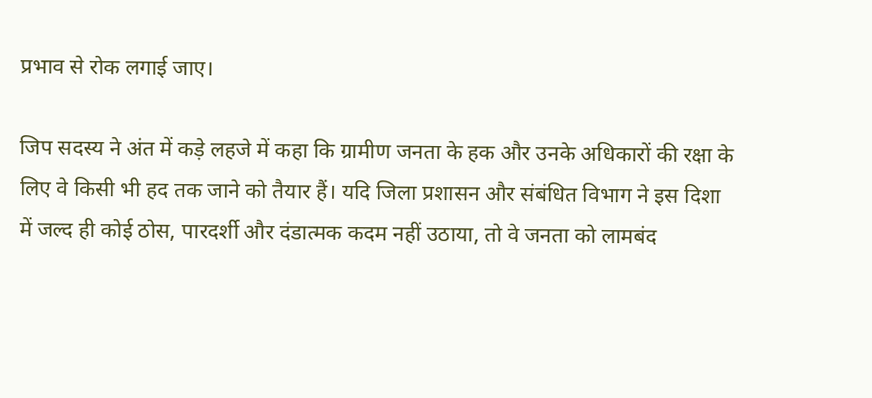प्रभाव से रोक लगाई जाए।

जिप सदस्य ने अंत में कड़े लहजे में कहा कि ग्रामीण जनता के हक और उनके अधिकारों की रक्षा के लिए वे किसी भी हद तक जाने को तैयार हैं। यदि जिला प्रशासन और संबंधित विभाग ने इस दिशा में जल्द ही कोई ठोस, पारदर्शी और दंडात्मक कदम नहीं उठाया, तो वे जनता को लामबंद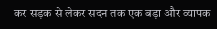कर सड़क से लेकर सदन तक एक बड़ा और व्यापक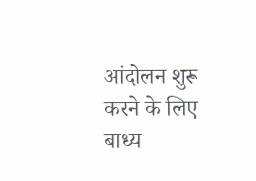आंदोलन शुरू करने के लिए बाध्य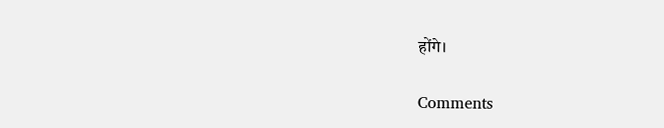होंगे।

Comments